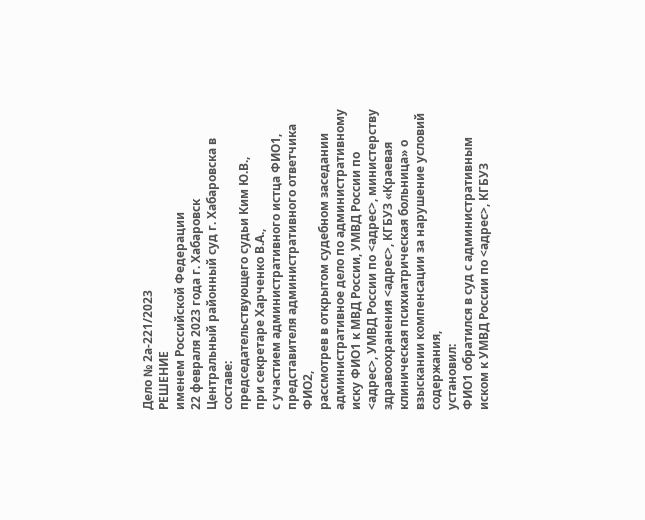Дело № 2а-221/2023
РЕШЕНИЕ
именем Российской Федерации
22 февраля 2023 года г. Хабаровск
Центральный районный суд г. Хабаровска в составе:
председательствующего судьи Ким Ю.В.,
при секретаре Харченко В.А.,
с участием административного истца ФИО1, представителя административного ответчика ФИО2,
рассмотрев в открытом судебном заседании административное дело по административному иску ФИО1 к МВД России, УМВД России по <адрес>, УМВД России по <адрес>, министерству здравоохранения <адрес>, КГБУЗ «Краевая клиническая психиатрическая больница» о взыскании компенсации за нарушение условий содержания,
установил:
ФИО1 обратился в суд с административным иском к УМВД России по <адрес>, КГБУЗ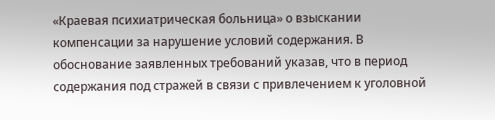«Краевая психиатрическая больница» о взыскании компенсации за нарушение условий содержания. В обоснование заявленных требований указав, что в период содержания под стражей в связи с привлечением к уголовной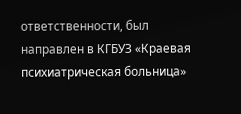ответственности, был направлен в КГБУЗ «Краевая психиатрическая больница»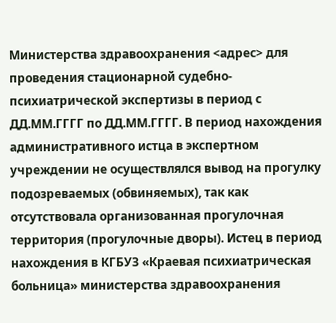Министерства здравоохранения <адрес> для проведения стационарной судебно-психиатрической экспертизы в период с ДД.ММ.ГГГГ по ДД.ММ.ГГГГ. В период нахождения административного истца в экспертном учреждении не осуществлялся вывод на прогулку подозреваемых (обвиняемых), так как отсутствовала организованная прогулочная территория (прогулочные дворы). Истец в период нахождения в КГБУЗ «Краевая психиатрическая больница» министерства здравоохранения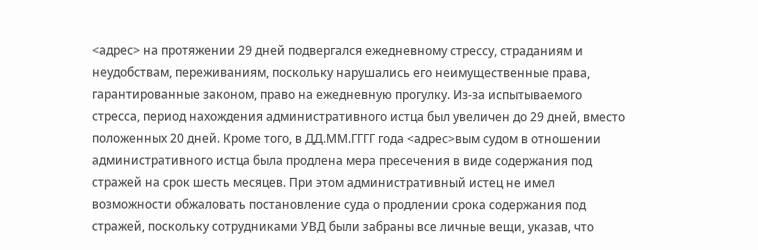<адрес> на протяжении 29 дней подвергался ежедневному стрессу, страданиям и неудобствам, переживаниям, поскольку нарушались его неимущественные права, гарантированные законом, право на ежедневную прогулку. Из-за испытываемого стресса, период нахождения административного истца был увеличен до 29 дней, вместо положенных 20 дней. Кроме того, в ДД.ММ.ГГГГ года <адрес>вым судом в отношении административного истца была продлена мера пресечения в виде содержания под стражей на срок шесть месяцев. При этом административный истец не имел возможности обжаловать постановление суда о продлении срока содержания под стражей, поскольку сотрудниками УВД были забраны все личные вещи, указав, что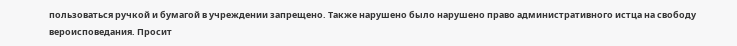пользоваться ручкой и бумагой в учреждении запрещено. Также нарушено было нарушено право административного истца на свободу вероисповедания. Просит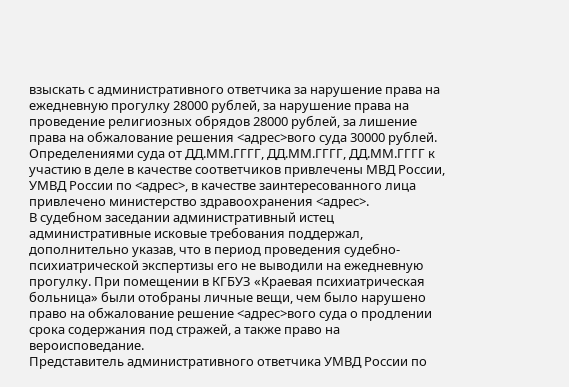взыскать с административного ответчика за нарушение права на ежедневную прогулку 28000 рублей, за нарушение права на проведение религиозных обрядов 28000 рублей, за лишение права на обжалование решения <адрес>вого суда 30000 рублей.
Определениями суда от ДД.ММ.ГГГГ, ДД.ММ.ГГГГ, ДД.ММ.ГГГГ к участию в деле в качестве соответчиков привлечены МВД России, УМВД России по <адрес>, в качестве заинтересованного лица привлечено министерство здравоохранения <адрес>.
В судебном заседании административный истец административные исковые требования поддержал, дополнительно указав, что в период проведения судебно-психиатрической экспертизы его не выводили на ежедневную прогулку. При помещении в КГБУЗ «Краевая психиатрическая больница» были отобраны личные вещи, чем было нарушено право на обжалование решение <адрес>вого суда о продлении срока содержания под стражей, а также право на вероисповедание.
Представитель административного ответчика УМВД России по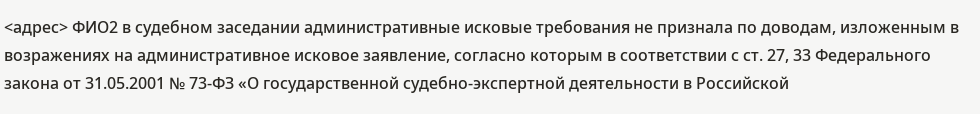<адрес> ФИО2 в судебном заседании административные исковые требования не признала по доводам, изложенным в возражениях на административное исковое заявление, согласно которым в соответствии с ст. 27, 33 Федерального закона от 31.05.2001 № 73-ФЗ «О государственной судебно-экспертной деятельности в Российской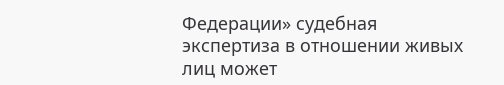Федерации» судебная экспертиза в отношении живых лиц может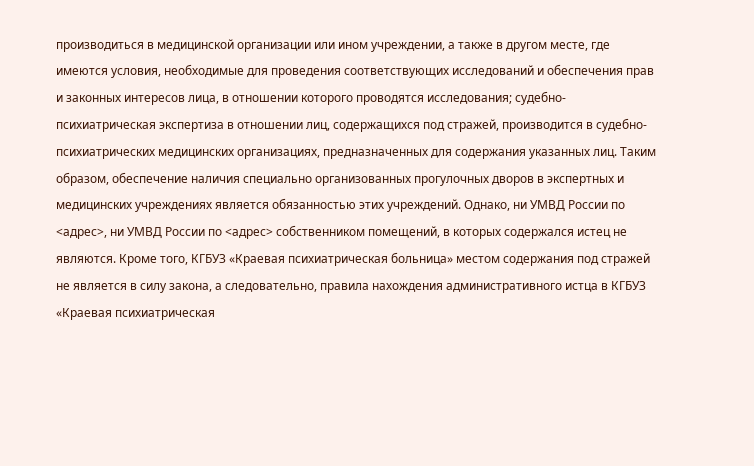производиться в медицинской организации или ином учреждении, а также в другом месте, где имеются условия, необходимые для проведения соответствующих исследований и обеспечения прав и законных интересов лица, в отношении которого проводятся исследования; судебно-психиатрическая экспертиза в отношении лиц, содержащихся под стражей, производится в судебно-психиатрических медицинских организациях, предназначенных для содержания указанных лиц. Таким образом, обеспечение наличия специально организованных прогулочных дворов в экспертных и медицинских учреждениях является обязанностью этих учреждений. Однако, ни УМВД России по <адрес>, ни УМВД России по <адрес> собственником помещений, в которых содержался истец не являются. Кроме того, КГБУЗ «Краевая психиатрическая больница» местом содержания под стражей не является в силу закона, а следовательно, правила нахождения административного истца в КГБУЗ «Краевая психиатрическая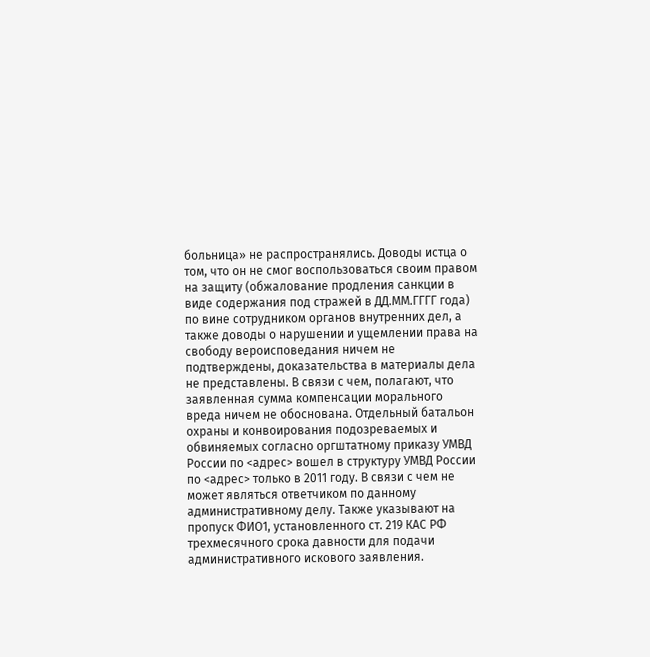больница» не распространялись. Доводы истца о том, что он не смог воспользоваться своим правом на защиту (обжалование продления санкции в виде содержания под стражей в ДД.ММ.ГГГГ года) по вине сотрудником органов внутренних дел, а также доводы о нарушении и ущемлении права на свободу вероисповедания ничем не подтверждены, доказательства в материалы дела не представлены. В связи с чем, полагают, что заявленная сумма компенсации морального вреда ничем не обоснована. Отдельный батальон охраны и конвоирования подозреваемых и обвиняемых согласно оргштатному приказу УМВД России по <адрес> вошел в структуру УМВД России по <адрес> только в 2011 году. В связи с чем не может являться ответчиком по данному административному делу. Также указывают на пропуск ФИО1, установленного ст. 219 КАС РФ трехмесячного срока давности для подачи административного искового заявления.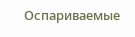Оспариваемые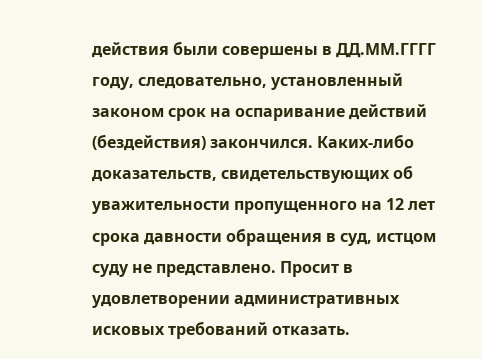действия были совершены в ДД.ММ.ГГГГ году, следовательно, установленный законом срок на оспаривание действий (бездействия) закончился. Каких-либо доказательств, свидетельствующих об уважительности пропущенного на 12 лет срока давности обращения в суд, истцом суду не представлено. Просит в удовлетворении административных исковых требований отказать.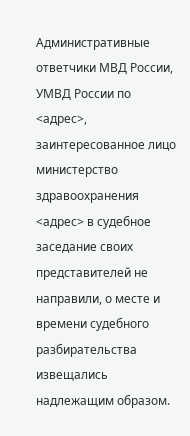Административные ответчики МВД России, УМВД России по <адрес>, заинтересованное лицо министерство здравоохранения <адрес> в судебное заседание своих представителей не направили, о месте и времени судебного разбирательства извещались надлежащим образом.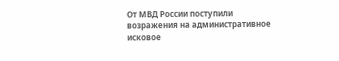От МВД России поступили возражения на административное исковое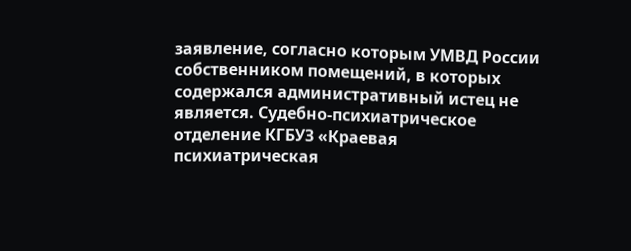заявление, согласно которым УМВД России собственником помещений, в которых содержался административный истец не является. Судебно-психиатрическое отделение КГБУЗ «Краевая психиатрическая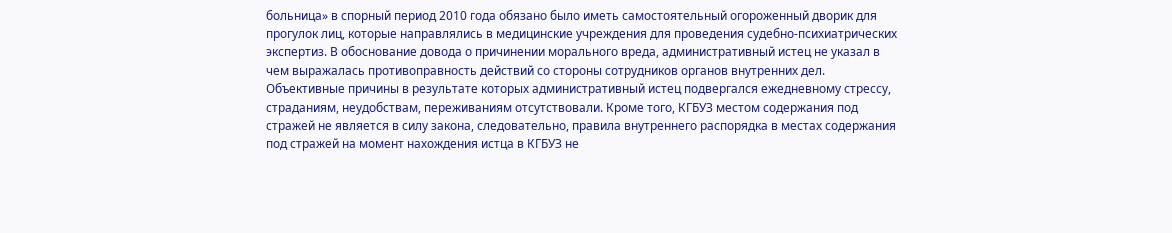больница» в спорный период 2010 года обязано было иметь самостоятельный огороженный дворик для прогулок лиц, которые направлялись в медицинские учреждения для проведения судебно-психиатрических экспертиз. В обоснование довода о причинении морального вреда, административный истец не указал в чем выражалась противоправность действий со стороны сотрудников органов внутренних дел. Объективные причины в результате которых административный истец подвергался ежедневному стрессу, страданиям, неудобствам, переживаниям отсутствовали. Кроме того, КГБУЗ местом содержания под стражей не является в силу закона, следовательно, правила внутреннего распорядка в местах содержания под стражей на момент нахождения истца в КГБУЗ не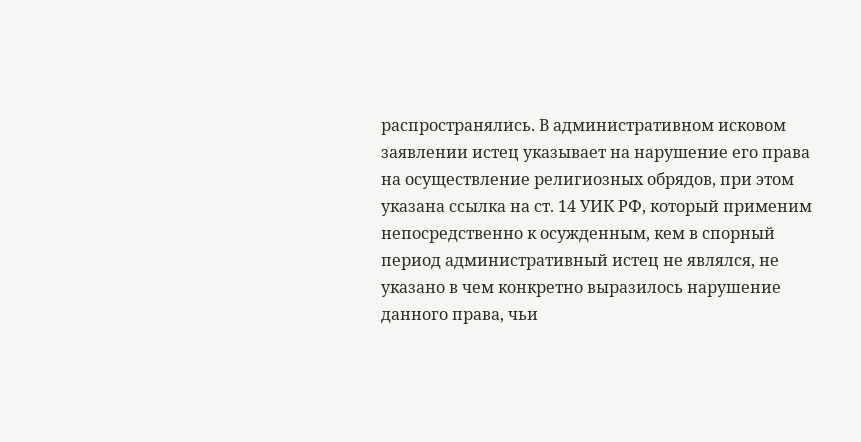распространялись. В административном исковом заявлении истец указывает на нарушение его права на осуществление религиозных обрядов, при этом указана ссылка на ст. 14 УИК РФ, который применим непосредственно к осужденным, кем в спорный период административный истец не являлся, не указано в чем конкретно выразилось нарушение данного права, чьи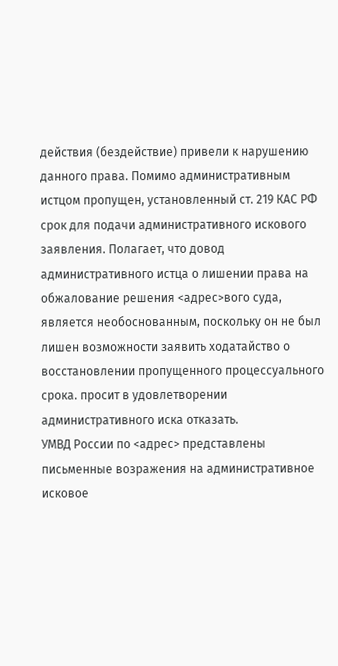действия (бездействие) привели к нарушению данного права. Помимо административным истцом пропущен, установленный ст. 219 КАС РФ срок для подачи административного искового заявления. Полагает, что довод административного истца о лишении права на обжалование решения <адрес>вого суда, является необоснованным, поскольку он не был лишен возможности заявить ходатайство о восстановлении пропущенного процессуального срока. просит в удовлетворении административного иска отказать.
УМВД России по <адрес> представлены письменные возражения на административное исковое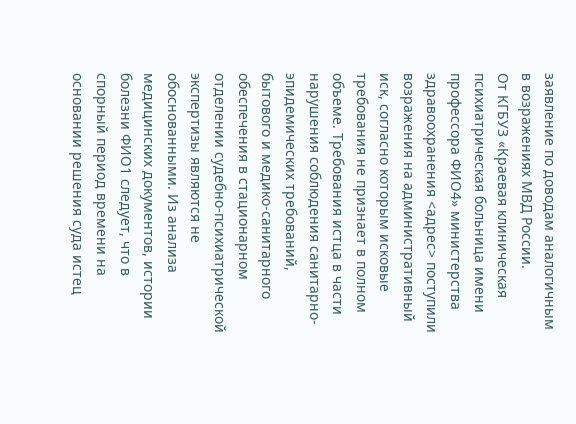заявление по доводам аналогичным в возражениях МВД России.
От КГБУЗ «Краевая клиническая психиатрическая больница имени профессора ФИО4» министерства здравоохранения <адрес> поступили возражения на административный иск, согласно которым исковые требования не признает в полном объеме. Требования истца в части нарушения соблюдения санитарно-эпидемических требований, бытового и медико-санитарного обеспечения в стационарном отделении судебно-психиатрической экспертизы являются не обоснованными. Из анализа медицинских документов, истории болезни ФИО1 следует, что в спорный период времени на основании решения суда истец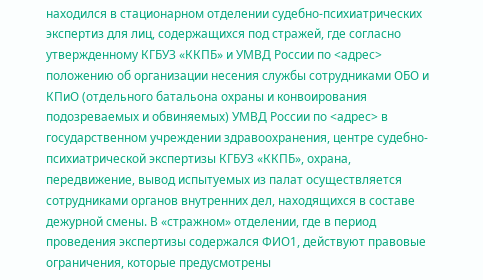находился в стационарном отделении судебно-психиатрических экспертиз для лиц, содержащихся под стражей, где согласно утвержденному КГБУЗ «ККПБ» и УМВД России по <адрес> положению об организации несения службы сотрудниками ОБО и КПиО (отдельного батальона охраны и конвоирования подозреваемых и обвиняемых) УМВД России по <адрес> в государственном учреждении здравоохранения, центре судебно-психиатрической экспертизы КГБУЗ «ККПБ», охрана, передвижение, вывод испытуемых из палат осуществляется сотрудниками органов внутренних дел, находящихся в составе дежурной смены. В «стражном» отделении, где в период проведения экспертизы содержался ФИО1, действуют правовые ограничения, которые предусмотрены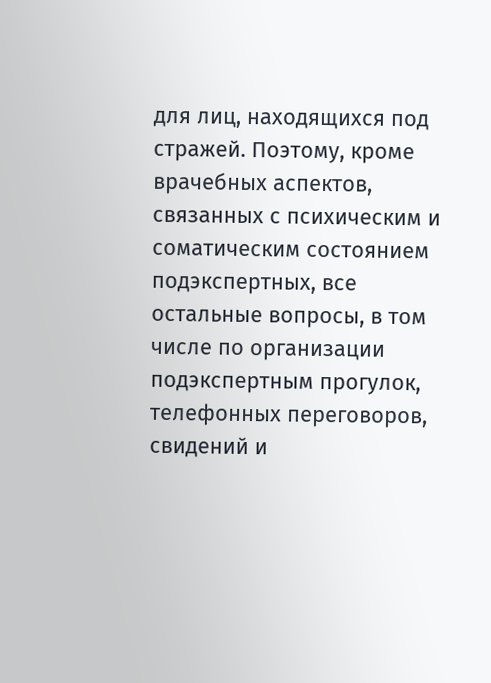для лиц, находящихся под стражей. Поэтому, кроме врачебных аспектов, связанных с психическим и соматическим состоянием подэкспертных, все остальные вопросы, в том числе по организации подэкспертным прогулок, телефонных переговоров, свидений и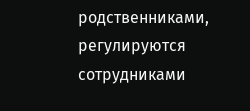родственниками, регулируются сотрудниками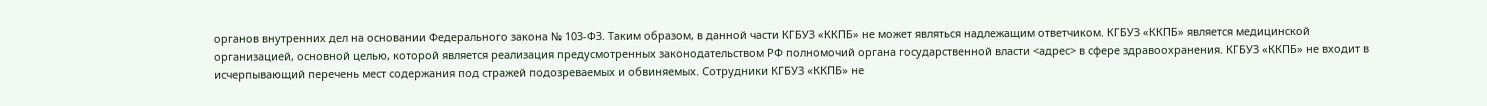органов внутренних дел на основании Федерального закона № 103-ФЗ. Таким образом, в данной части КГБУЗ «ККПБ» не может являться надлежащим ответчиком. КГБУЗ «ККПБ» является медицинской организацией, основной целью, которой является реализация предусмотренных законодательством РФ полномочий органа государственной власти <адрес> в сфере здравоохранения. КГБУЗ «ККПБ» не входит в исчерпывающий перечень мест содержания под стражей подозреваемых и обвиняемых. Сотрудники КГБУЗ «ККПБ» не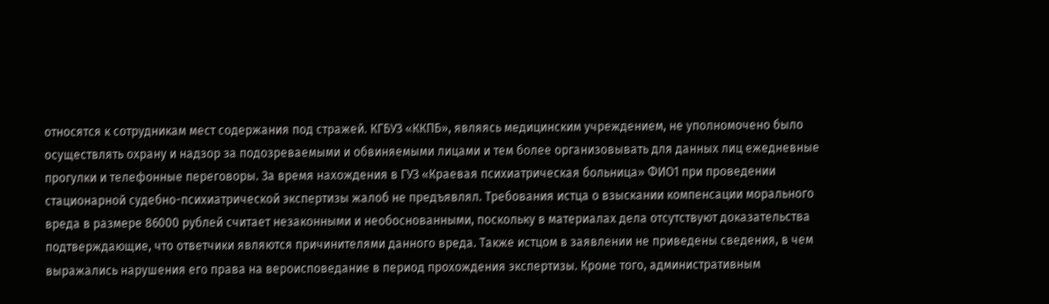относятся к сотрудникам мест содержания под стражей. КГБУЗ «ККПБ», являясь медицинским учреждением, не уполномочено было осуществлять охрану и надзор за подозреваемыми и обвиняемыми лицами и тем более организовывать для данных лиц ежедневные прогулки и телефонные переговоры. За время нахождения в ГУЗ «Краевая психиатрическая больница» ФИО1 при проведении стационарной судебно-психиатрической экспертизы жалоб не предъявлял. Требования истца о взыскании компенсации морального вреда в размере 86000 рублей считает незаконными и необоснованными, поскольку в материалах дела отсутствуют доказательства подтверждающие, что ответчики являются причинителями данного вреда. Также истцом в заявлении не приведены сведения, в чем выражались нарушения его права на вероисповедание в период прохождения экспертизы. Кроме того, административным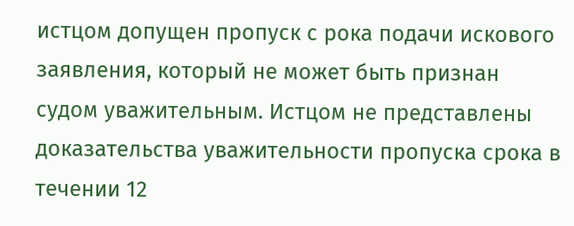истцом допущен пропуск с рока подачи искового заявления, который не может быть признан судом уважительным. Истцом не представлены доказательства уважительности пропуска срока в течении 12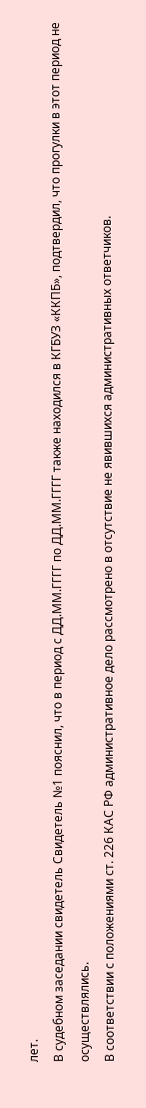лет.
В судебном заседании свидетель Свидетель №1 пояснил, что в период с ДД.ММ.ГГГГ по ДД.ММ.ГГГГ также находился в КГБУЗ «ККПБ», подтвердил, что прогулки в этот период не осуществлялись.
В соответствии с положениями ст. 226 КАС РФ административное дело рассмотрено в отсутствие не явившихся административных ответчиков.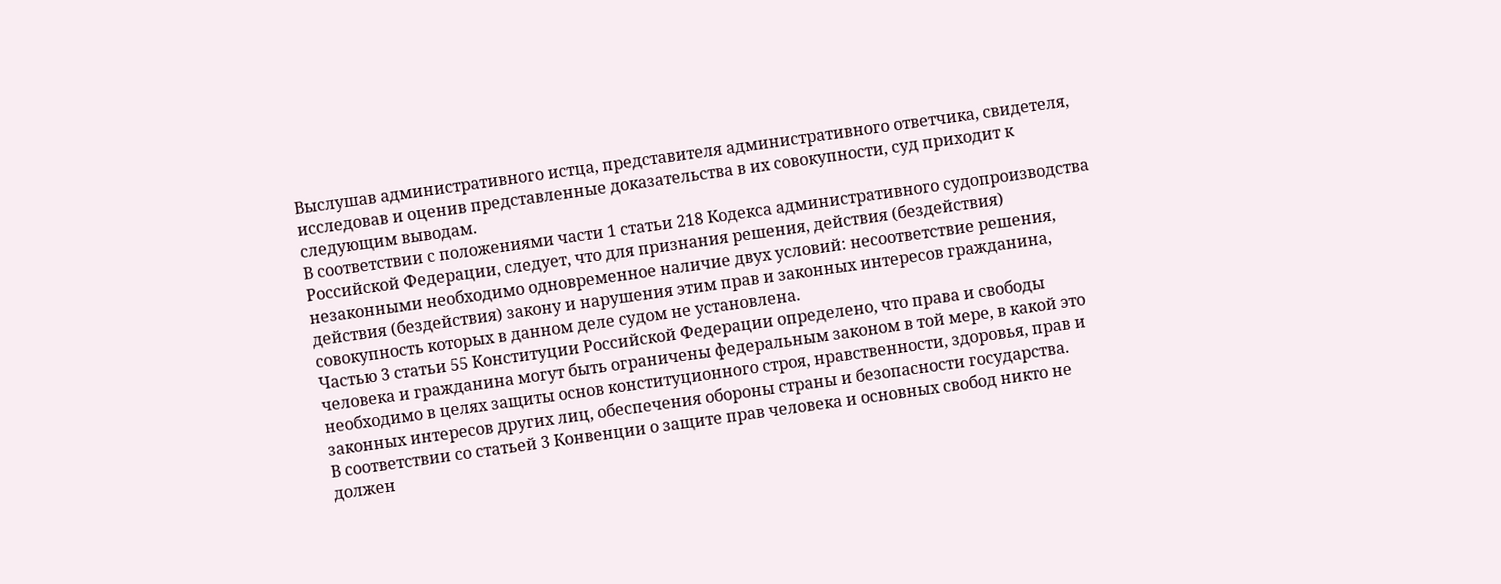Выслушав административного истца, представителя административного ответчика, свидетеля, исследовав и оценив представленные доказательства в их совокупности, суд приходит к следующим выводам.
В соответствии с положениями части 1 статьи 218 Кодекса административного судопроизводства Российской Федерации, следует, что для признания решения, действия (бездействия) незаконными необходимо одновременное наличие двух условий: несоответствие решения, действия (бездействия) закону и нарушения этим прав и законных интересов гражданина, совокупность которых в данном деле судом не установлена.
Частью 3 статьи 55 Конституции Российской Федерации определено, что права и свободы человека и гражданина могут быть ограничены федеральным законом в той мере, в какой это необходимо в целях защиты основ конституционного строя, нравственности, здоровья, прав и законных интересов других лиц, обеспечения обороны страны и безопасности государства.
В соответствии со статьей 3 Конвенции о защите прав человека и основных свобод никто не должен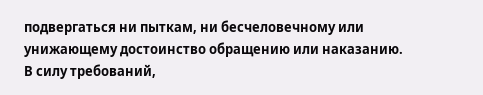подвергаться ни пыткам, ни бесчеловечному или унижающему достоинство обращению или наказанию.
В силу требований,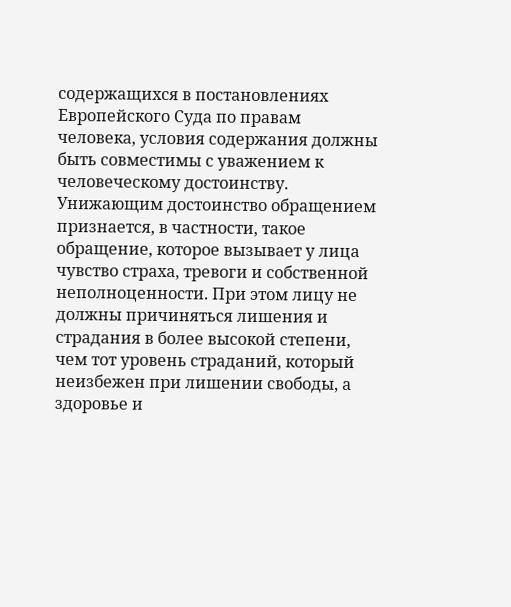содержащихся в постановлениях Европейского Суда по правам человека, условия содержания должны быть совместимы с уважением к человеческому достоинству. Унижающим достоинство обращением признается, в частности, такое обращение, которое вызывает у лица чувство страха, тревоги и собственной неполноценности. При этом лицу не должны причиняться лишения и страдания в более высокой степени, чем тот уровень страданий, который неизбежен при лишении свободы, а здоровье и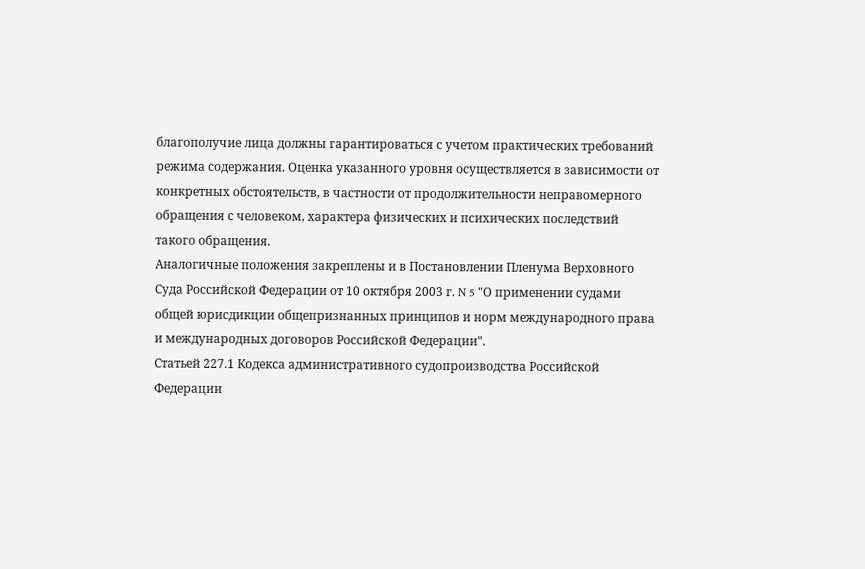благополучие лица должны гарантироваться с учетом практических требований режима содержания. Оценка указанного уровня осуществляется в зависимости от конкретных обстоятельств, в частности от продолжительности неправомерного обращения с человеком, характера физических и психических последствий такого обращения.
Аналогичные положения закреплены и в Постановлении Пленума Верховного Суда Российской Федерации от 10 октября 2003 г. N 5 "О применении судами общей юрисдикции общепризнанных принципов и норм международного права и международных договоров Российской Федерации".
Статьей 227.1 Кодекса административного судопроизводства Российской Федерации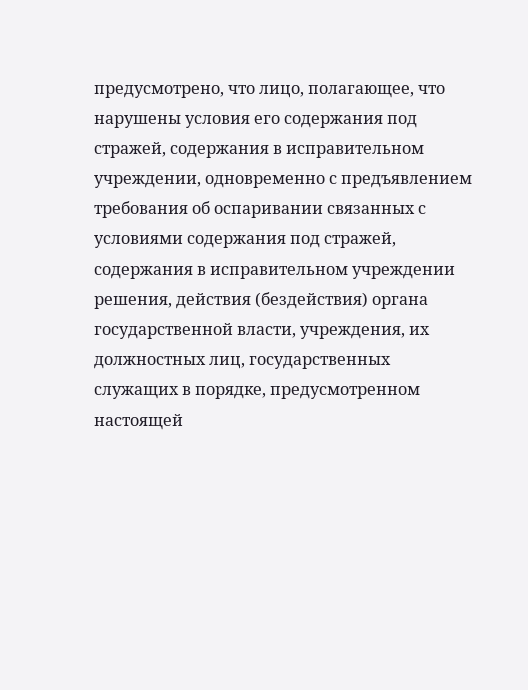предусмотрено, что лицо, полагающее, что нарушены условия его содержания под стражей, содержания в исправительном учреждении, одновременно с предъявлением требования об оспаривании связанных с условиями содержания под стражей, содержания в исправительном учреждении решения, действия (бездействия) органа государственной власти, учреждения, их должностных лиц, государственных служащих в порядке, предусмотренном настоящей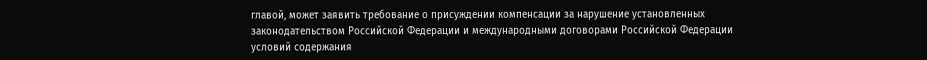главой, может заявить требование о присуждении компенсации за нарушение установленных законодательством Российской Федерации и международными договорами Российской Федерации условий содержания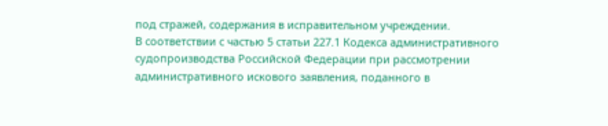под стражей, содержания в исправительном учреждении.
В соответствии с частью 5 статьи 227.1 Кодекса административного судопроизводства Российской Федерации при рассмотрении административного искового заявления, поданного в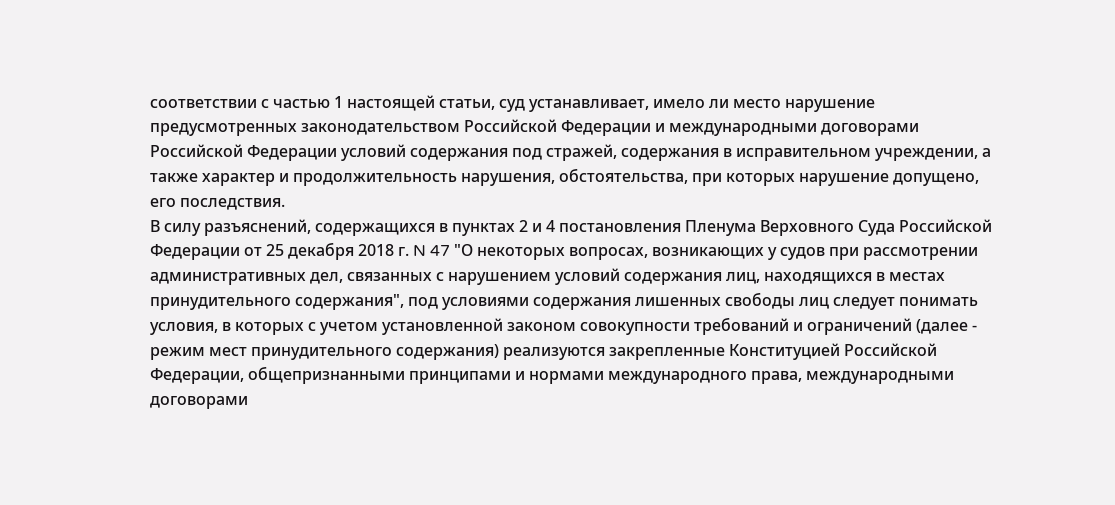соответствии с частью 1 настоящей статьи, суд устанавливает, имело ли место нарушение предусмотренных законодательством Российской Федерации и международными договорами Российской Федерации условий содержания под стражей, содержания в исправительном учреждении, а также характер и продолжительность нарушения, обстоятельства, при которых нарушение допущено, его последствия.
В силу разъяснений, содержащихся в пунктах 2 и 4 постановления Пленума Верховного Суда Российской Федерации от 25 декабря 2018 г. N 47 "О некоторых вопросах, возникающих у судов при рассмотрении административных дел, связанных с нарушением условий содержания лиц, находящихся в местах принудительного содержания", под условиями содержания лишенных свободы лиц следует понимать условия, в которых с учетом установленной законом совокупности требований и ограничений (далее - режим мест принудительного содержания) реализуются закрепленные Конституцией Российской Федерации, общепризнанными принципами и нормами международного права, международными договорами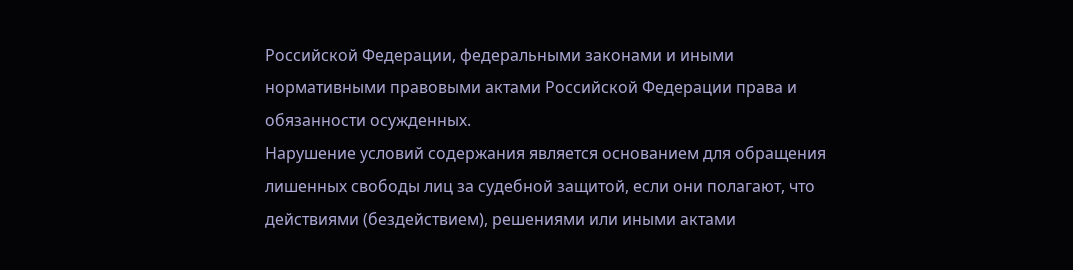Российской Федерации, федеральными законами и иными нормативными правовыми актами Российской Федерации права и обязанности осужденных.
Нарушение условий содержания является основанием для обращения лишенных свободы лиц за судебной защитой, если они полагают, что действиями (бездействием), решениями или иными актами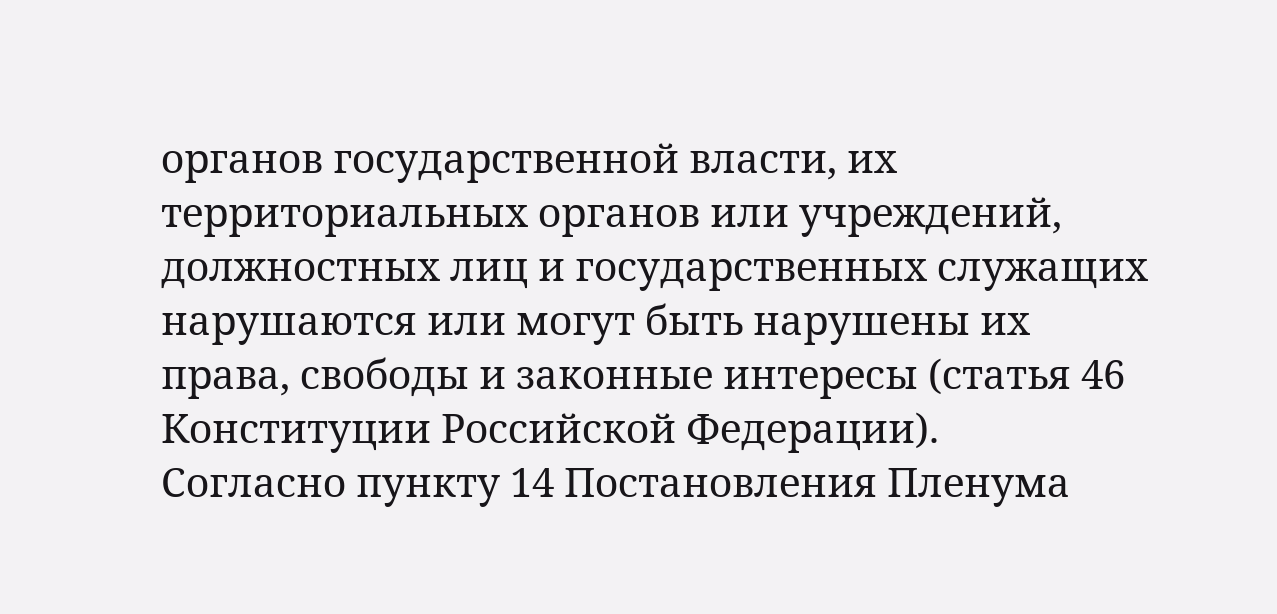органов государственной власти, их территориальных органов или учреждений, должностных лиц и государственных служащих нарушаются или могут быть нарушены их права, свободы и законные интересы (статья 46 Конституции Российской Федерации).
Согласно пункту 14 Постановления Пленума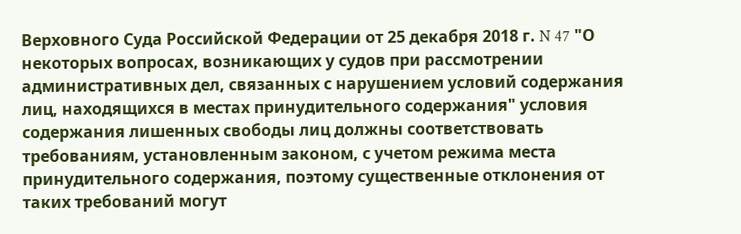Верховного Суда Российской Федерации от 25 декабря 2018 г. N 47 "О некоторых вопросах, возникающих у судов при рассмотрении административных дел, связанных с нарушением условий содержания лиц, находящихся в местах принудительного содержания" условия содержания лишенных свободы лиц должны соответствовать требованиям, установленным законом, с учетом режима места принудительного содержания, поэтому существенные отклонения от таких требований могут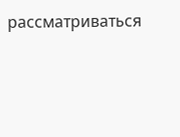рассматриваться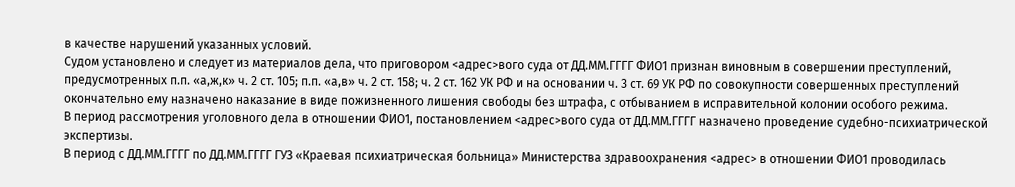в качестве нарушений указанных условий.
Судом установлено и следует из материалов дела, что приговором <адрес>вого суда от ДД.ММ.ГГГГ ФИО1 признан виновным в совершении преступлений, предусмотренных п.п. «а,ж,к» ч. 2 ст. 105; п.п. «а,в» ч. 2 ст. 158; ч. 2 ст. 162 УК РФ и на основании ч. 3 ст. 69 УК РФ по совокупности совершенных преступлений окончательно ему назначено наказание в виде пожизненного лишения свободы без штрафа, с отбыванием в исправительной колонии особого режима.
В период рассмотрения уголовного дела в отношении ФИО1, постановлением <адрес>вого суда от ДД.ММ.ГГГГ назначено проведение судебно-психиатрической экспертизы.
В период с ДД.ММ.ГГГГ по ДД.ММ.ГГГГ ГУЗ «Краевая психиатрическая больница» Министерства здравоохранения <адрес> в отношении ФИО1 проводилась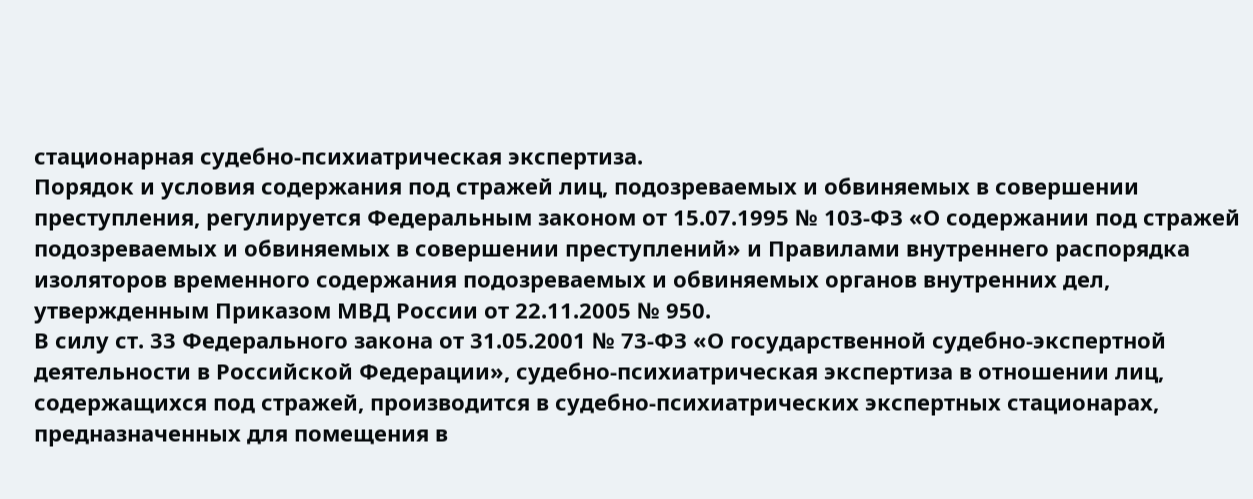стационарная судебно-психиатрическая экспертиза.
Порядок и условия содержания под стражей лиц, подозреваемых и обвиняемых в совершении преступления, регулируется Федеральным законом от 15.07.1995 № 103-ФЗ «О содержании под стражей подозреваемых и обвиняемых в совершении преступлений» и Правилами внутреннего распорядка изоляторов временного содержания подозреваемых и обвиняемых органов внутренних дел, утвержденным Приказом МВД России от 22.11.2005 № 950.
В силу ст. 33 Федерального закона от 31.05.2001 № 73-ФЗ «О государственной судебно-экспертной деятельности в Российской Федерации», судебно-психиатрическая экспертиза в отношении лиц, содержащихся под стражей, производится в судебно-психиатрических экспертных стационарах, предназначенных для помещения в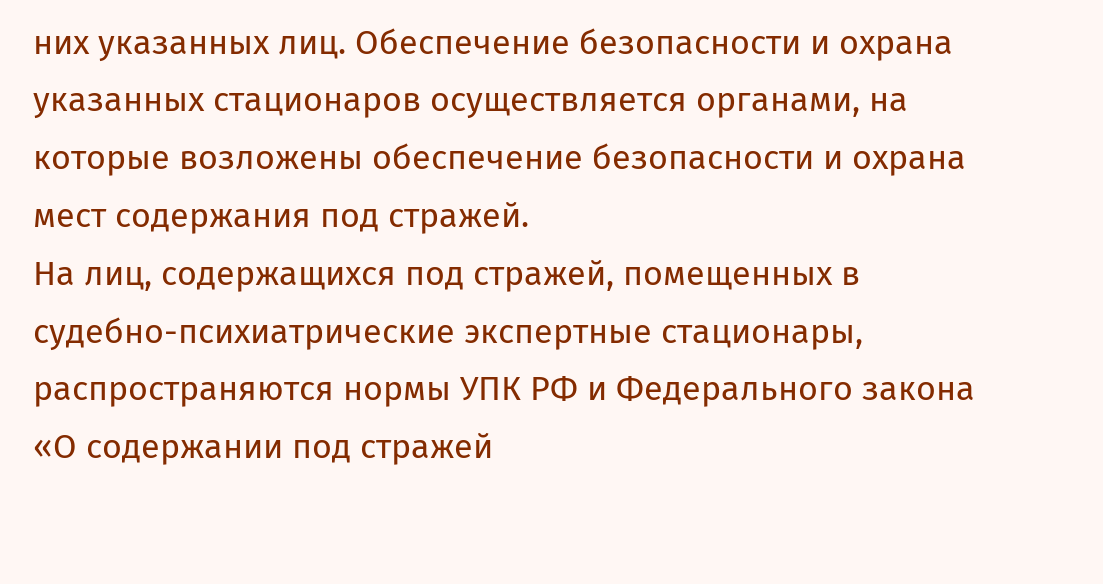них указанных лиц. Обеспечение безопасности и охрана указанных стационаров осуществляется органами, на которые возложены обеспечение безопасности и охрана мест содержания под стражей.
На лиц, содержащихся под стражей, помещенных в судебно-психиатрические экспертные стационары, распространяются нормы УПК РФ и Федерального закона «О содержании под стражей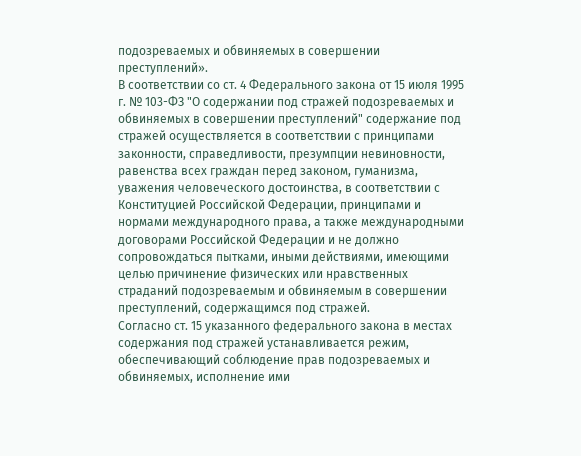подозреваемых и обвиняемых в совершении преступлений».
В соответствии со ст. 4 Федерального закона от 15 июля 1995 г. № 103-ФЗ "О содержании под стражей подозреваемых и обвиняемых в совершении преступлений" содержание под стражей осуществляется в соответствии с принципами законности, справедливости, презумпции невиновности, равенства всех граждан перед законом, гуманизма, уважения человеческого достоинства, в соответствии с Конституцией Российской Федерации, принципами и нормами международного права, а также международными договорами Российской Федерации и не должно сопровождаться пытками, иными действиями, имеющими целью причинение физических или нравственных страданий подозреваемым и обвиняемым в совершении преступлений, содержащимся под стражей.
Согласно ст. 15 указанного федерального закона в местах содержания под стражей устанавливается режим, обеспечивающий соблюдение прав подозреваемых и обвиняемых, исполнение ими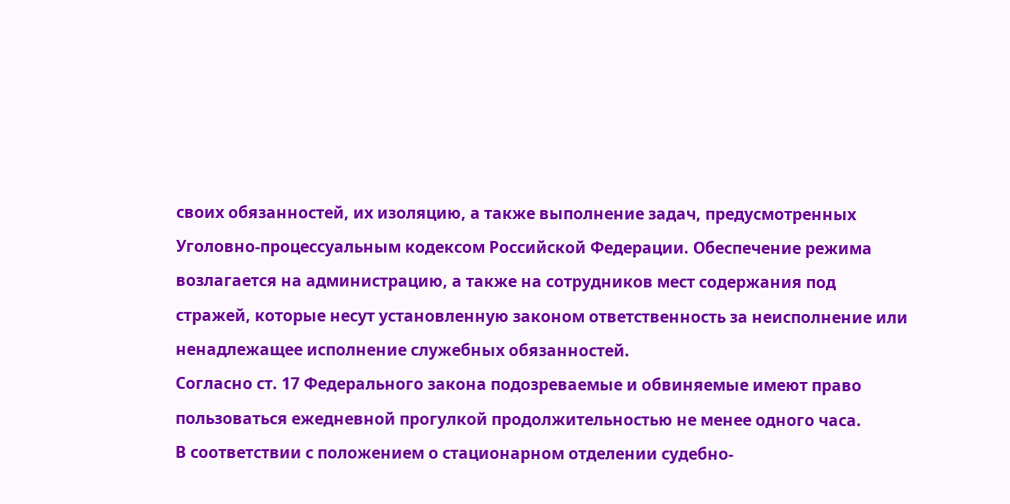своих обязанностей, их изоляцию, а также выполнение задач, предусмотренных Уголовно-процессуальным кодексом Российской Федерации. Обеспечение режима возлагается на администрацию, а также на сотрудников мест содержания под стражей, которые несут установленную законом ответственность за неисполнение или ненадлежащее исполнение служебных обязанностей.
Согласно ст. 17 Федерального закона подозреваемые и обвиняемые имеют право пользоваться ежедневной прогулкой продолжительностью не менее одного часа.
В соответствии с положением о стационарном отделении судебно-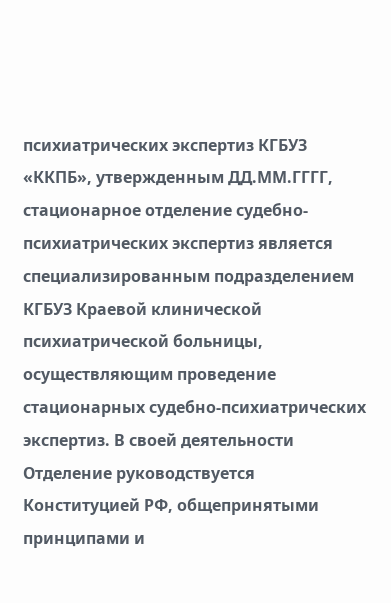психиатрических экспертиз КГБУЗ «ККПБ», утвержденным ДД.ММ.ГГГГ, стационарное отделение судебно-психиатрических экспертиз является специализированным подразделением КГБУЗ Краевой клинической психиатрической больницы, осуществляющим проведение стационарных судебно-психиатрических экспертиз. В своей деятельности Отделение руководствуется Конституцией РФ, общепринятыми принципами и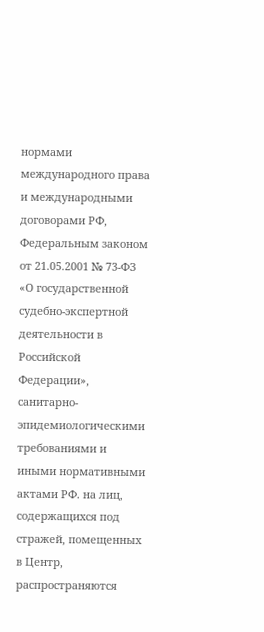нормами международного права и международными договорами РФ, Федеральным законом от 21.05.2001 № 73-ФЗ «О государственной судебно-экспертной деятельности в Российской Федерации», санитарно-эпидемиологическими требованиями и иными нормативными актами РФ. на лиц, содержащихся под стражей, помещенных в Центр, распространяются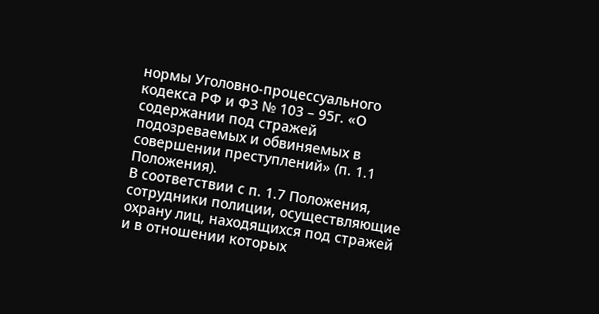нормы Уголовно-процессуального кодекса РФ и ФЗ № 103 – 95г. «О содержании под стражей подозреваемых и обвиняемых в совершении преступлений» (п. 1.1 Положения).
В соответствии с п. 1.7 Положения, сотрудники полиции, осуществляющие охрану лиц, находящихся под стражей и в отношении которых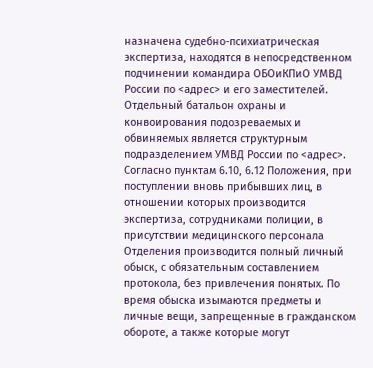назначена судебно-психиатрическая экспертиза, находятся в непосредственном подчинении командира ОБОиКПиО УМВД России по <адрес> и его заместителей. Отдельный батальон охраны и конвоирования подозреваемых и обвиняемых является структурным подразделением УМВД России по <адрес>.
Согласно пунктам 6.10, 6.12 Положения, при поступлении вновь прибывших лиц, в отношении которых производится экспертиза, сотрудниками полиции, в присутствии медицинского персонала Отделения производится полный личный обыск, с обязательным составлением протокола, без привлечения понятых. По время обыска изымаются предметы и личные вещи, запрещенные в гражданском обороте, а также которые могут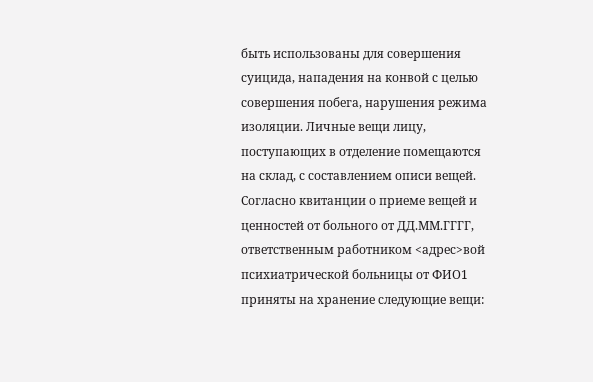быть использованы для совершения суицида, нападения на конвой с целью совершения побега, нарушения режима изоляции. Личные вещи лицу, поступающих в отделение помещаются на склад, с составлением описи вещей.
Согласно квитанции о приеме вещей и ценностей от больного от ДД.ММ.ГГГГ, ответственным работником <адрес>вой психиатрической больницы от ФИО1 приняты на хранение следующие вещи: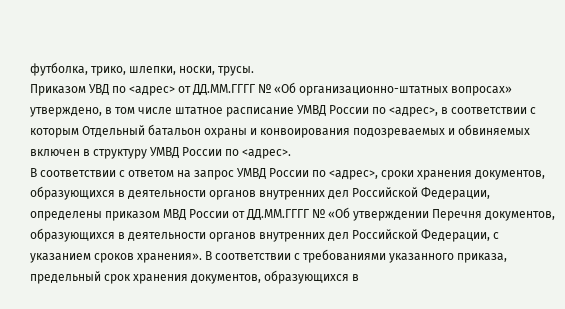футболка, трико, шлепки, носки, трусы.
Приказом УВД по <адрес> от ДД.ММ.ГГГГ № «Об организационно-штатных вопросах» утверждено, в том числе штатное расписание УМВД России по <адрес>, в соответствии с которым Отдельный батальон охраны и конвоирования подозреваемых и обвиняемых включен в структуру УМВД России по <адрес>.
В соответствии с ответом на запрос УМВД России по <адрес>, сроки хранения документов, образующихся в деятельности органов внутренних дел Российской Федерации, определены приказом МВД России от ДД.ММ.ГГГГ № «Об утверждении Перечня документов, образующихся в деятельности органов внутренних дел Российской Федерации, с указанием сроков хранения». В соответствии с требованиями указанного приказа, предельный срок хранения документов, образующихся в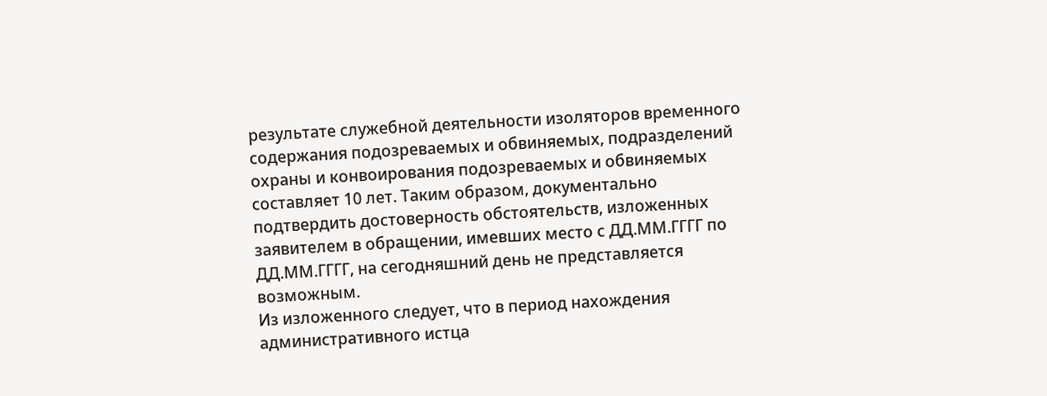результате служебной деятельности изоляторов временного содержания подозреваемых и обвиняемых, подразделений охраны и конвоирования подозреваемых и обвиняемых составляет 10 лет. Таким образом, документально подтвердить достоверность обстоятельств, изложенных заявителем в обращении, имевших место с ДД.ММ.ГГГГ по ДД.ММ.ГГГГ, на сегодняшний день не представляется возможным.
Из изложенного следует, что в период нахождения административного истца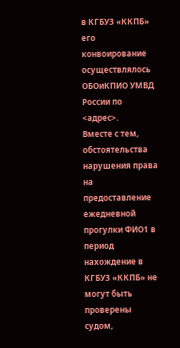в КГБУЗ «ККПБ» его конвоирование осуществлялось ОБОиКПИО УМВД России по <адрес>.
Вместе с тем, обстоятельства нарушения права на предоставление ежедневной прогулки ФИО1 в период нахождение в КГБУЗ «ККПБ» не могут быть проверены судом,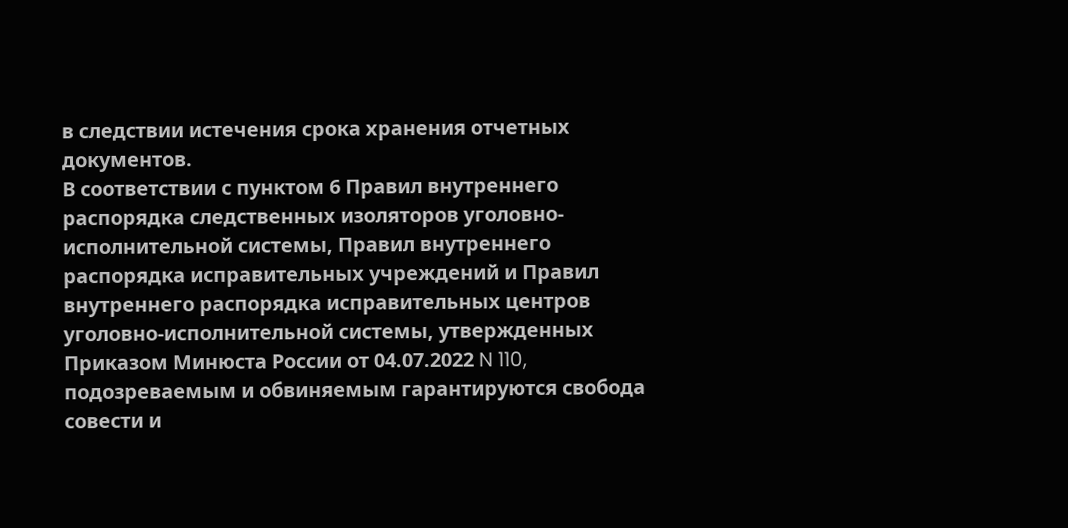в следствии истечения срока хранения отчетных документов.
В соответствии с пунктом 6 Правил внутреннего распорядка следственных изоляторов уголовно-исполнительной системы, Правил внутреннего распорядка исправительных учреждений и Правил внутреннего распорядка исправительных центров уголовно-исполнительной системы, утвержденных Приказом Минюста России от 04.07.2022 N 110, подозреваемым и обвиняемым гарантируются свобода совести и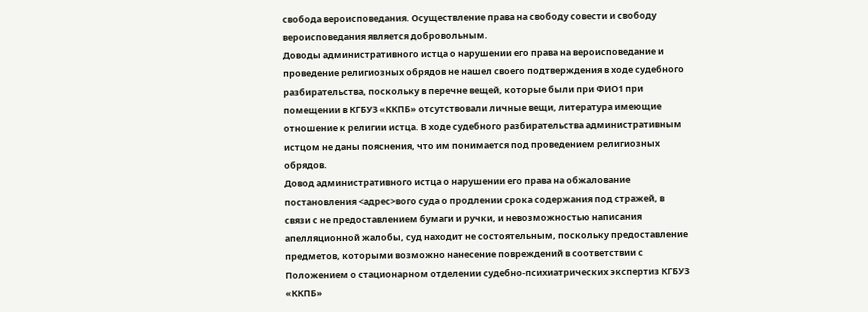свобода вероисповедания. Осуществление права на свободу совести и свободу вероисповедания является добровольным.
Доводы административного истца о нарушении его права на вероисповедание и проведение религиозных обрядов не нашел своего подтверждения в ходе судебного разбирательства, поскольку в перечне вещей, которые были при ФИО1 при помещении в КГБУЗ «ККПБ» отсутствовали личные вещи, литература имеющие отношение к религии истца. В ходе судебного разбирательства административным истцом не даны пояснения, что им понимается под проведением религиозных обрядов.
Довод административного истца о нарушении его права на обжалование постановления <адрес>вого суда о продлении срока содержания под стражей, в связи с не предоставлением бумаги и ручки, и невозможностью написания апелляционной жалобы, суд находит не состоятельным, поскольку предоставление предметов, которыми возможно нанесение повреждений в соответствии с Положением о стационарном отделении судебно-психиатрических экспертиз КГБУЗ «ККПБ»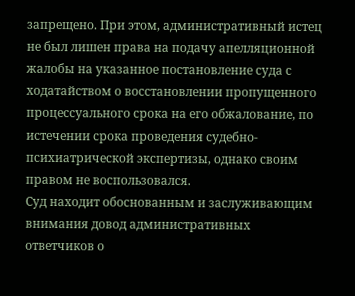запрещено. При этом, административный истец не был лишен права на подачу апелляционной жалобы на указанное постановление суда с ходатайством о восстановлении пропущенного процессуального срока на его обжалование, по истечении срока проведения судебно-психиатрической экспертизы, однако своим правом не воспользовался.
Суд находит обоснованным и заслуживающим внимания довод административных ответчиков о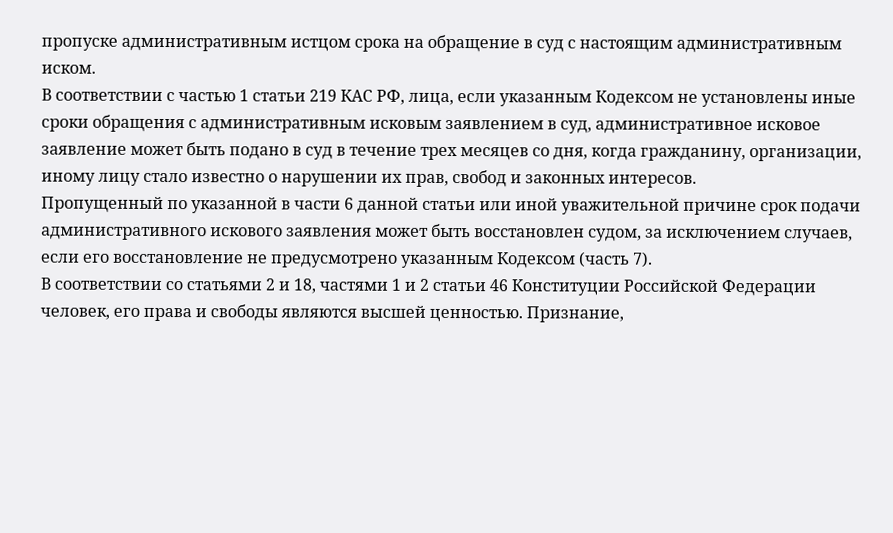пропуске административным истцом срока на обращение в суд с настоящим административным иском.
В соответствии с частью 1 статьи 219 КАС РФ, лица, если указанным Кодексом не установлены иные сроки обращения с административным исковым заявлением в суд, административное исковое заявление может быть подано в суд в течение трех месяцев со дня, когда гражданину, организации, иному лицу стало известно о нарушении их прав, свобод и законных интересов.
Пропущенный по указанной в части 6 данной статьи или иной уважительной причине срок подачи административного искового заявления может быть восстановлен судом, за исключением случаев, если его восстановление не предусмотрено указанным Кодексом (часть 7).
В соответствии со статьями 2 и 18, частями 1 и 2 статьи 46 Конституции Российской Федерации человек, его права и свободы являются высшей ценностью. Признание,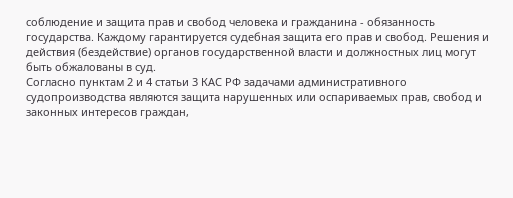соблюдение и защита прав и свобод человека и гражданина - обязанность государства. Каждому гарантируется судебная защита его прав и свобод. Решения и действия (бездействие) органов государственной власти и должностных лиц могут быть обжалованы в суд.
Согласно пунктам 2 и 4 статьи 3 КАС РФ задачами административного судопроизводства являются защита нарушенных или оспариваемых прав, свобод и законных интересов граждан,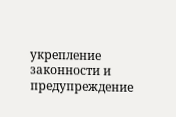укрепление законности и предупреждение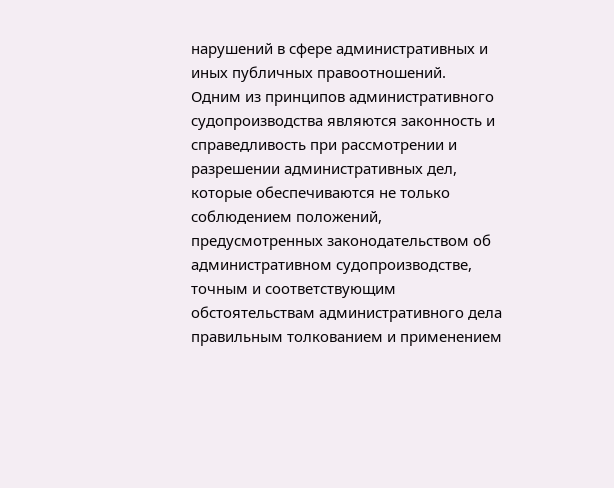нарушений в сфере административных и иных публичных правоотношений.
Одним из принципов административного судопроизводства являются законность и справедливость при рассмотрении и разрешении административных дел, которые обеспечиваются не только соблюдением положений, предусмотренных законодательством об административном судопроизводстве, точным и соответствующим обстоятельствам административного дела правильным толкованием и применением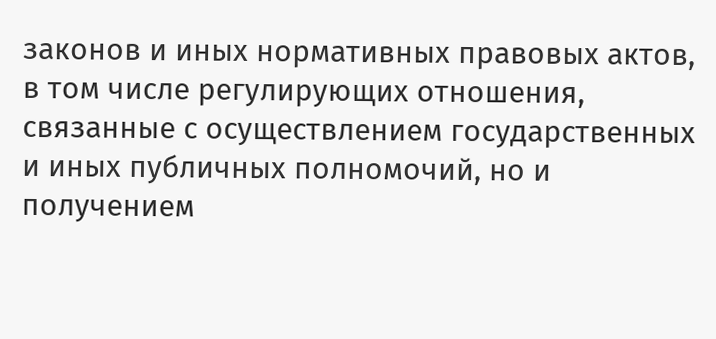законов и иных нормативных правовых актов, в том числе регулирующих отношения, связанные с осуществлением государственных и иных публичных полномочий, но и получением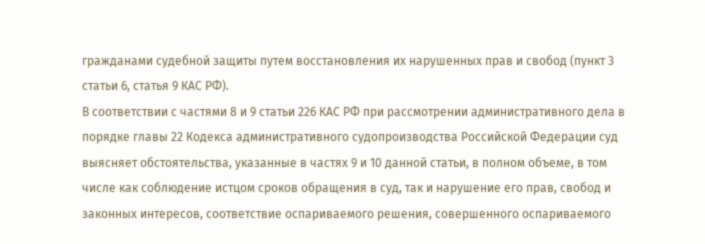гражданами судебной защиты путем восстановления их нарушенных прав и свобод (пункт 3 статьи 6, статья 9 КАС РФ).
В соответствии с частями 8 и 9 статьи 226 КАС РФ при рассмотрении административного дела в порядке главы 22 Кодекса административного судопроизводства Российской Федерации суд выясняет обстоятельства, указанные в частях 9 и 10 данной статьи, в полном объеме, в том числе как соблюдение истцом сроков обращения в суд, так и нарушение его прав, свобод и законных интересов, соответствие оспариваемого решения, совершенного оспариваемого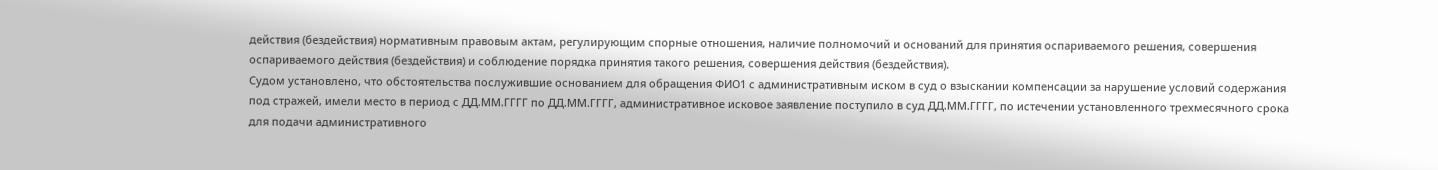действия (бездействия) нормативным правовым актам, регулирующим спорные отношения, наличие полномочий и оснований для принятия оспариваемого решения, совершения оспариваемого действия (бездействия) и соблюдение порядка принятия такого решения, совершения действия (бездействия).
Судом установлено, что обстоятельства послужившие основанием для обращения ФИО1 с административным иском в суд о взыскании компенсации за нарушение условий содержания под стражей, имели место в период с ДД.ММ.ГГГГ по ДД.ММ.ГГГГ, административное исковое заявление поступило в суд ДД.ММ.ГГГГ, по истечении установленного трехмесячного срока для подачи административного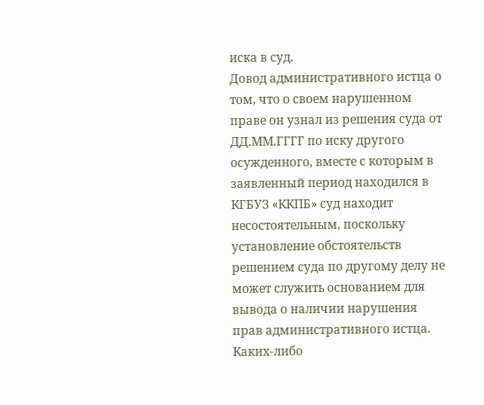иска в суд.
Довод административного истца о том, что о своем нарушенном праве он узнал из решения суда от ДД.ММ.ГГГГ по иску другого осужденного, вместе с которым в заявленный период находился в КГБУЗ «ККПБ» суд находит несостоятельным, поскольку установление обстоятельств решением суда по другому делу не может служить основанием для вывода о наличии нарушения прав административного истца.
Каких-либо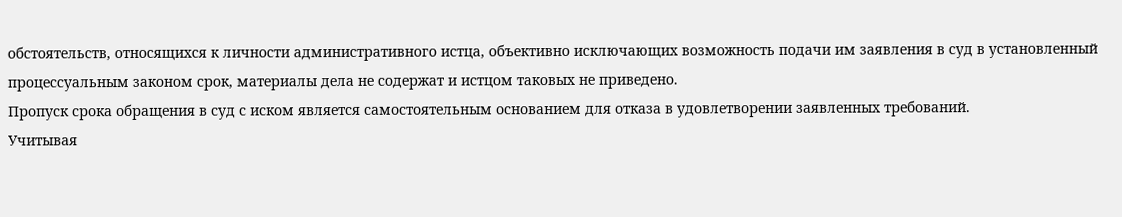обстоятельств, относящихся к личности административного истца, объективно исключающих возможность подачи им заявления в суд в установленный процессуальным законом срок, материалы дела не содержат и истцом таковых не приведено.
Пропуск срока обращения в суд с иском является самостоятельным основанием для отказа в удовлетворении заявленных требований.
Учитывая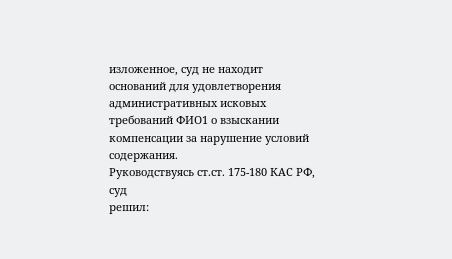изложенное, суд не находит оснований для удовлетворения административных исковых требований ФИО1 о взыскании компенсации за нарушение условий содержания.
Руководствуясь ст.ст. 175-180 КАС РФ, суд
решил: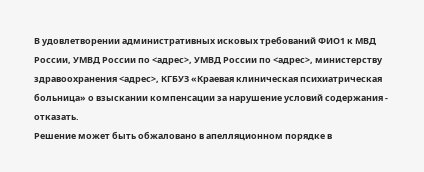В удовлетворении административных исковых требований ФИО1 к МВД России, УМВД России по <адрес>, УМВД России по <адрес>, министерству здравоохранения <адрес>, КГБУЗ «Краевая клиническая психиатрическая больница» о взыскании компенсации за нарушение условий содержания - отказать.
Решение может быть обжаловано в апелляционном порядке в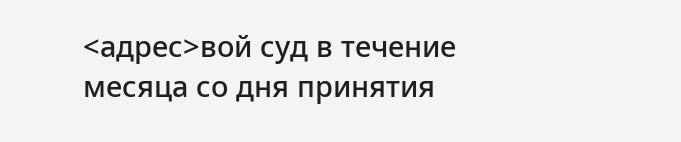<адрес>вой суд в течение месяца со дня принятия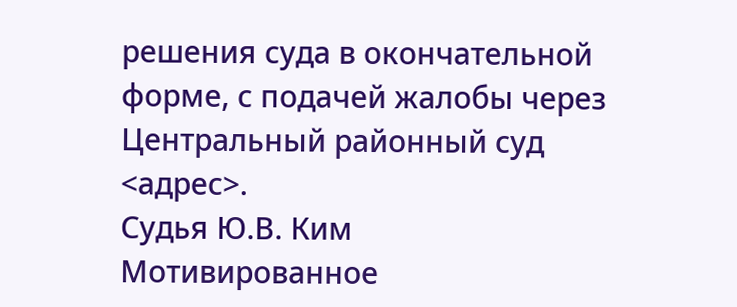решения суда в окончательной форме, с подачей жалобы через Центральный районный суд <адрес>.
Судья Ю.В. Ким
Мотивированное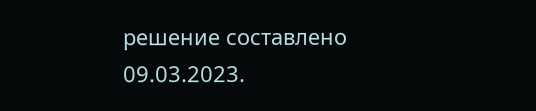решение составлено 09.03.2023.